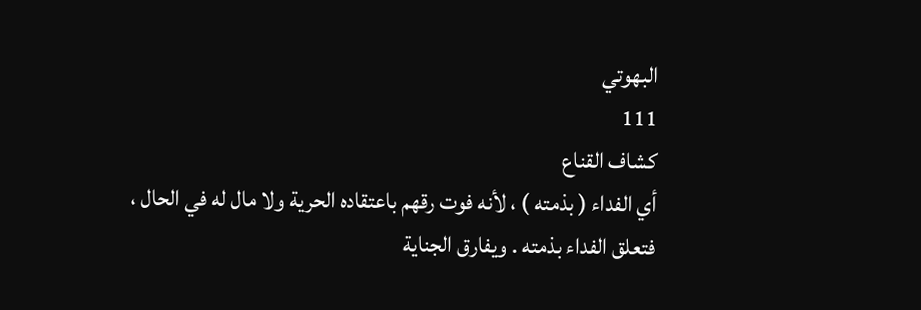البهوتي
111
كشاف القناع
أي الفداء ( بذمته ) ، لأنه فوت رقهم باعتقاده الحرية ولا مال له في الحال ، فتعلق الفداء بذمته . ويفارق الجناية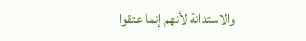والاستدانة لأنهم إنما عتقوا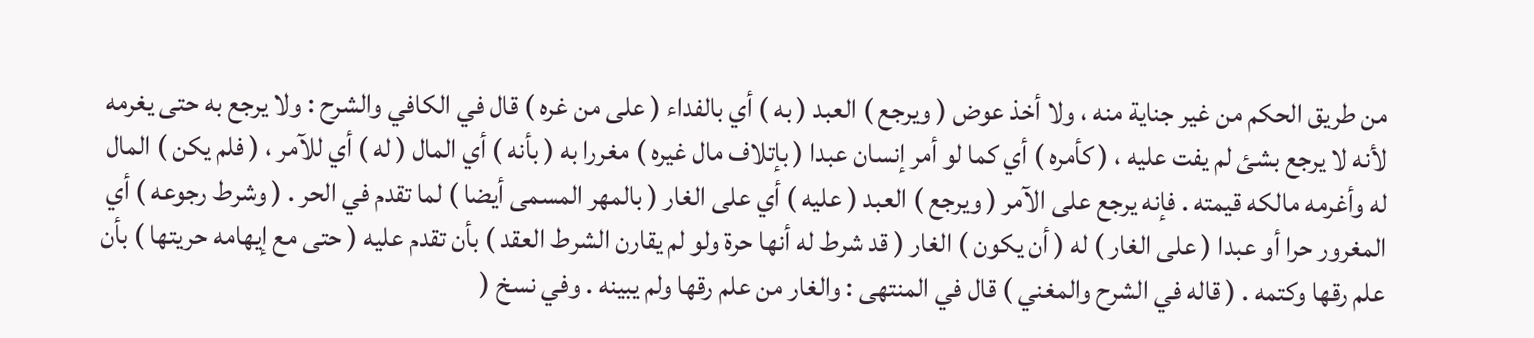من طريق الحكم من غير جناية منه ، ولا أخذ عوض ( ويرجع ) العبد ( به ) أي بالفداء ( على من غره ) قال في الكافي والشرح : ولا يرجع به حتى يغرمه لأنه لا يرجع بشئ لم يفت عليه ، ( كأمره ) أي كما لو أمر إنسان عبدا ( بإتلاف مال غيره ) مغررا به ( بأنه ) أي المال ( له ) أي للآمر ، ( فلم يكن ) المال له وأغرمه مالكه قيمته . فإنه يرجع على الآمر ( ويرجع ) العبد ( عليه ) أي على الغار ( بالمهر المسمى أيضا ) لما تقدم في الحر . ( وشرط رجوعه ) أي المغرور حرا أو عبدا ( على الغار ) له ( أن يكون ) الغار ( قد شرط له أنها حرة ولو لم يقارن الشرط العقد ) بأن تقدم عليه ( حتى مع إيهامه حريتها ) بأن علم رقها وكتمه . ( قاله في الشرح والمغني ) قال في المنتهى : والغار من علم رقها ولم يبينه . وفي نسخ (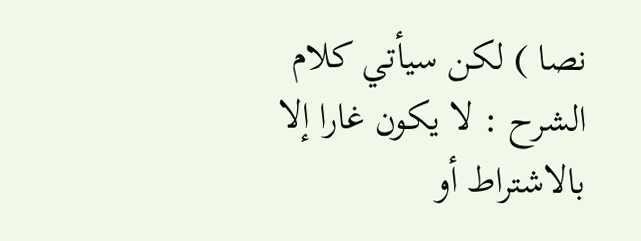نصا ) لكن سيأتي كلام الشرح : لا يكون غارا إلا بالاشتراط أو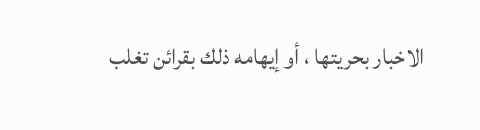الاخبار بحريتها ، أو إيهامه ذلك بقرائن تغلب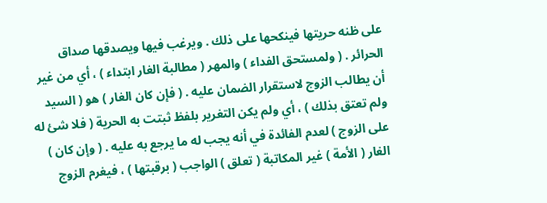على ظنه حريتها فينكحها على ذلك . ويرغب فيها ويصدقها صداق الحرائر . ( ولمستحق الفداء ) والمهر ( مطالبة الغار ابتداء ) ، أي من غير أن يطالب الزوج لاستقرار الضمان عليه . ( فإن كان الغار ) هو ( السيد ولم تعتق بذلك ) ، أي ولم يكن التغرير بلفظ ثبتت به الحرية ( فلا شئ له على الزوج ) لعدم الفائدة في أنه يجب له ما يرجع به عليه . ( وإن كان ) الغار ( الأمة ) غير المكاتبة ( تعلق ) الواجب ( برقبتها ) ، فيغرم الزوج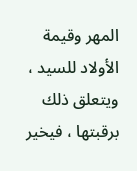المهر وقيمة الأولاد للسيد ، ويتعلق ذلك برقبتها ، فيخير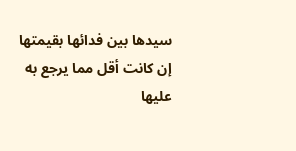سيدها بين فدائها بقيمتها إن كانت أقل مما يرجع به عليها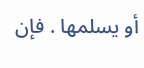أو يسلمها . فإن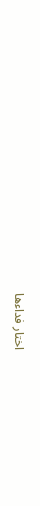اختار فداءها